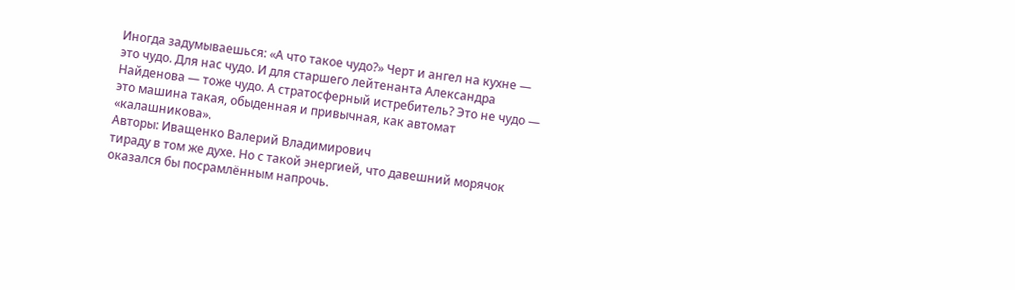Иногда задумываешься: «А что такое чудо?» Черт и ангел на кухне — это чудо. Для нас чудо. И для старшего лейтенанта Александра Найденова — тоже чудо. А стратосферный истребитель? Это не чудо — это машина такая, обыденная и привычная, как автомат «калашникова».
Авторы: Иващенко Валерий Владимирович
тираду в том же духе. Но с такой энергией, что давешний морячок оказался бы посрамлённым напрочь.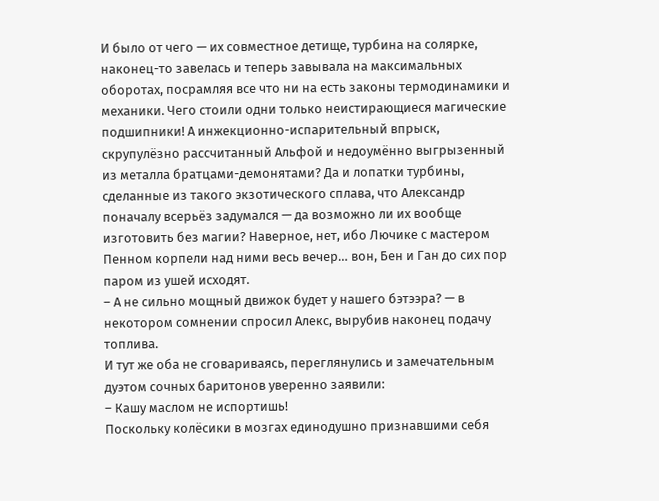И было от чего — их совместное детище, турбина на солярке, наконец-то завелась и теперь завывала на максимальных оборотах, посрамляя все что ни на есть законы термодинамики и механики. Чего стоили одни только неистирающиеся магические подшипники! А инжекционно-испарительный впрыск, скрупулёзно рассчитанный Альфой и недоумённо выгрызенный из металла братцами-демонятами? Да и лопатки турбины, сделанные из такого экзотического сплава, что Александр поначалу всерьёз задумался — да возможно ли их вообще изготовить без магии? Наверное, нет, ибо Лючике с мастером Пенном корпели над ними весь вечер… вон, Бен и Ган до сих пор паром из ушей исходят.
– А не сильно мощный движок будет у нашего бэтээра? — в некотором сомнении спросил Алекс, вырубив наконец подачу топлива.
И тут же оба не сговариваясь, переглянулись и замечательным дуэтом сочных баритонов уверенно заявили:
– Кашу маслом не испортишь!
Поскольку колёсики в мозгах единодушно признавшими себя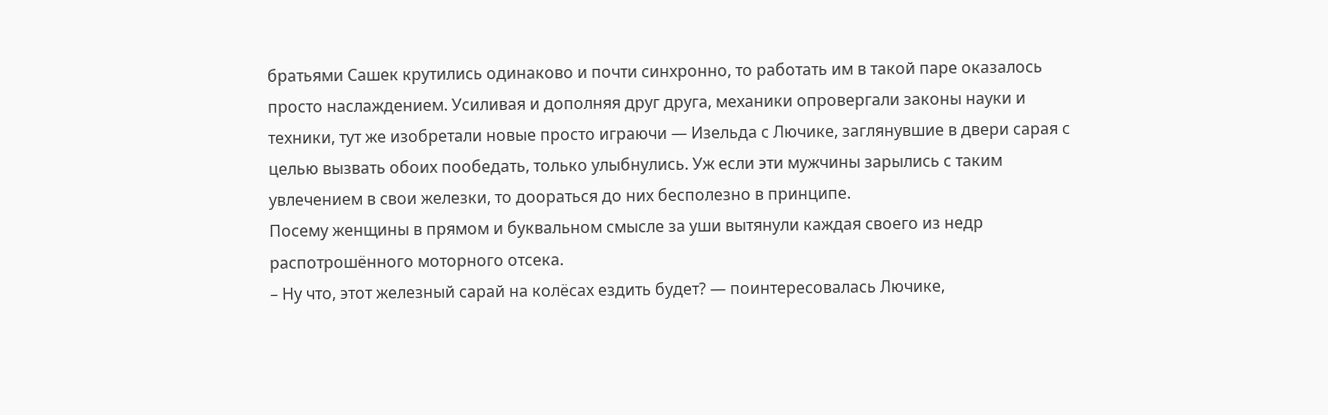братьями Сашек крутились одинаково и почти синхронно, то работать им в такой паре оказалось просто наслаждением. Усиливая и дополняя друг друга, механики опровергали законы науки и техники, тут же изобретали новые просто играючи — Изельда с Лючике, заглянувшие в двери сарая с целью вызвать обоих пообедать, только улыбнулись. Уж если эти мужчины зарылись с таким увлечением в свои железки, то доораться до них бесполезно в принципе.
Посему женщины в прямом и буквальном смысле за уши вытянули каждая своего из недр распотрошённого моторного отсека.
– Ну что, этот железный сарай на колёсах ездить будет? — поинтересовалась Лючике,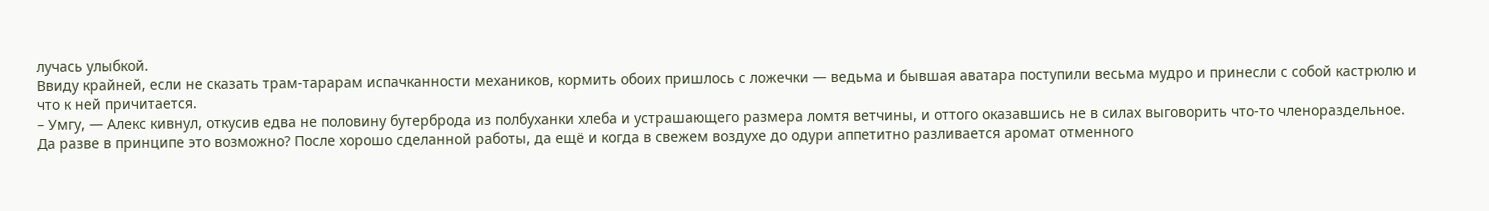лучась улыбкой.
Ввиду крайней, если не сказать трам-тарарам испачканности механиков, кормить обоих пришлось с ложечки — ведьма и бывшая аватара поступили весьма мудро и принесли с собой кастрюлю и что к ней причитается.
– Умгу, — Алекс кивнул, откусив едва не половину бутерброда из полбуханки хлеба и устрашающего размера ломтя ветчины, и оттого оказавшись не в силах выговорить что-то членораздельное.
Да разве в принципе это возможно? После хорошо сделанной работы, да ещё и когда в свежем воздухе до одури аппетитно разливается аромат отменного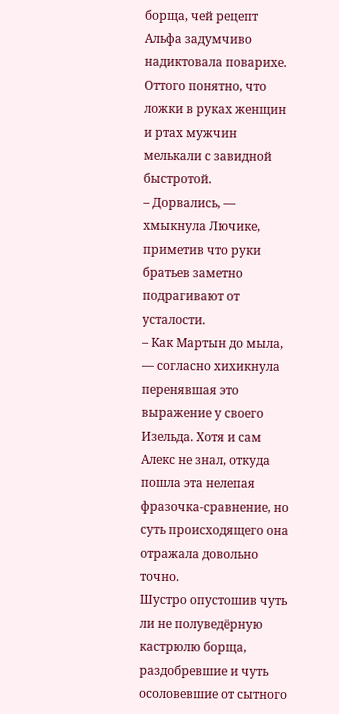борща, чей рецепт Альфа задумчиво надиктовала поварихе. Оттого понятно, что ложки в руках женщин и ртах мужчин мелькали с завидной быстротой.
– Дорвались, — хмыкнула Лючике, приметив что руки братьев заметно подрагивают от усталости.
– Как Мартын до мыла, — согласно хихикнула перенявшая это выражение у своего Изельда. Хотя и сам Алекс не знал, откуда пошла эта нелепая фразочка-сравнение, но суть происходящего она отражала довольно точно.
Шустро опустошив чуть ли не полуведёрную кастрюлю борща, раздобревшие и чуть осоловевшие от сытного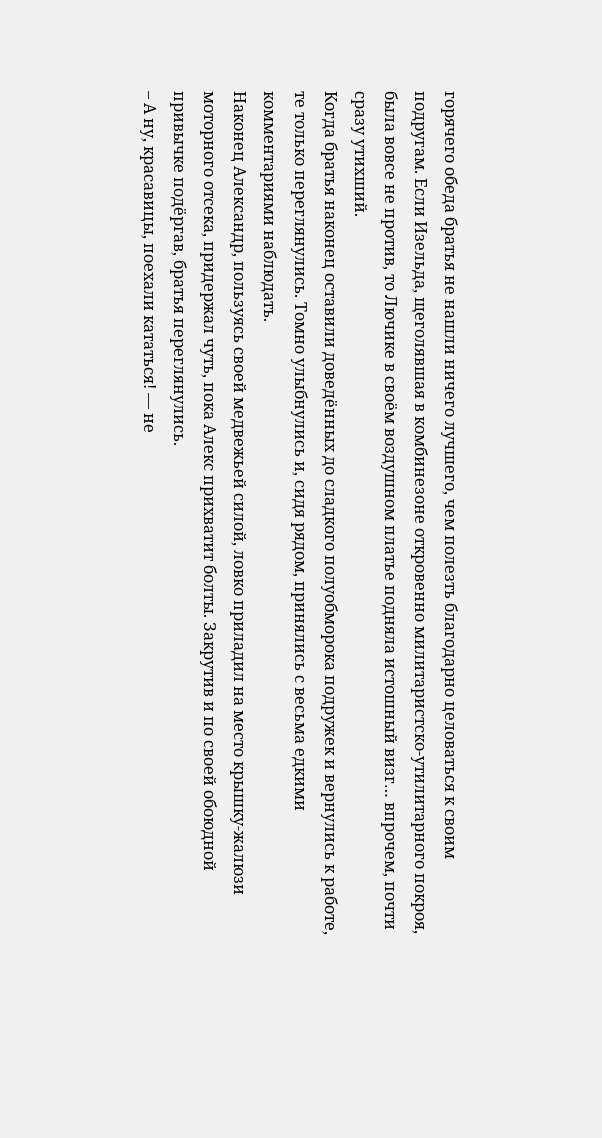горячего обеда братья не нашли ничего лучшего, чем полезть благодарно целоваться к своим подругам. Если Изельда, щеголявшая в комбинезоне откровенно милитаристско-утилитарного покроя, была вовсе не против, то Лючике в своём воздушном платье подняла истошный визг… впрочем, почти сразу утихший.
Когда братья наконец оставили доведённых до сладкого полуобморока подружек и вернулись к работе, те только переглянулись. Томно улыбнулись и, сидя рядом, принялись с весьма едкими комментариями наблюдать.
Наконец Александр, пользуясь своей медвежьей силой, ловко приладил на место крышку-жалюзи моторного отсека, придержал чуть, пока Алекс прихватит болты. Закрутив и по своей обоюдной привычке подёргав, братья переглянулись.
– А ну, красавицы, поехали кататься! — не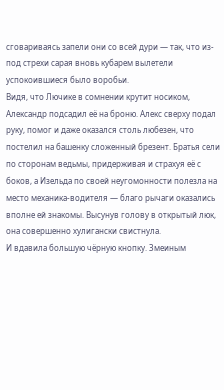сговариваясь запели они со всей дури — так, что из-под стрехи сарая вновь кубарем вылетели успокоившиеся было воробьи.
Видя, что Лючике в сомнении крутит носиком, Александр подсадил её на броню. Алекс сверху подал руку, помог и даже оказался столь любезен, что постелил на башенку сложенный брезент. Братья сели по сторонам ведьмы, придерживая и страхуя её с боков, а Изельда по своей неугомонности полезла на место механика-водителя — благо рычаги оказались вполне ей знакомы. Высунув голову в открытый люк, она совершенно хулигански свистнула.
И вдавила большую чёрную кнопку. Змеиным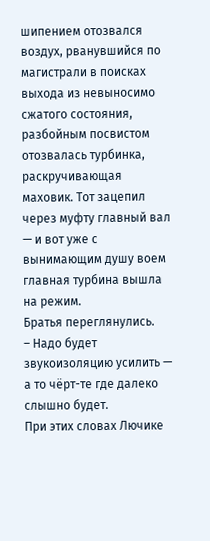шипением отозвался воздух, рванувшийся по магистрали в поисках выхода из невыносимо сжатого состояния, разбойным посвистом отозвалась турбинка, раскручивающая маховик. Тот зацепил через муфту главный вал — и вот уже с вынимающим душу воем главная турбина вышла на режим.
Братья переглянулись.
– Надо будет звукоизоляцию усилить — а то чёрт-те где далеко слышно будет.
При этих словах Лючике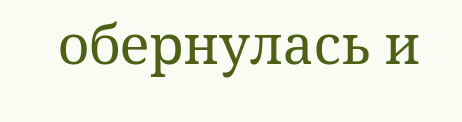обернулась и